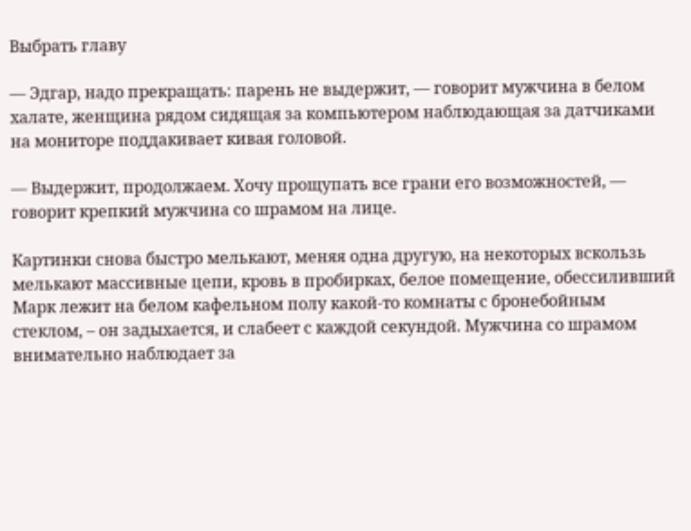Выбрать главу

— Эдгар, надо прекращать: парень не выдержит, — говорит мужчина в белом халате, женщина рядом сидящая за компьютером наблюдающая за датчиками на мониторе поддакивает кивая головой.

— Выдержит, продолжаем. Хочу прощупать все грани его возможностей, — говорит крепкий мужчина со шрамом на лице.

Картинки снова быстро мелькают, меняя одна другую, на некоторых вскользь мелькают массивные цепи, кровь в пробирках, белое помещение, обессиливший Марк лежит на белом кафельном полу какой-то комнаты с бронебойным стеклом, – он задыхается, и слабеет с каждой секундой. Мужчина со шрамом внимательно наблюдает за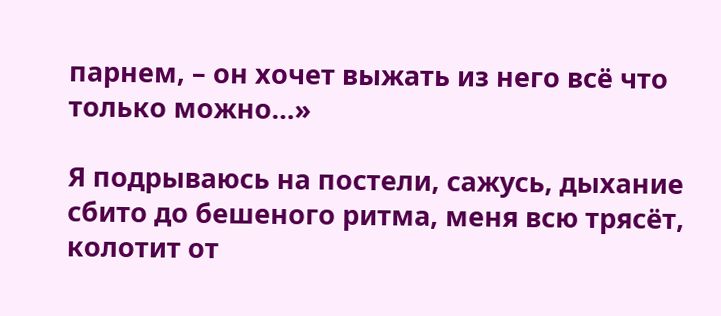парнем, – он хочет выжать из него всё что только можно…»

Я подрываюсь на постели, сажусь, дыхание сбито до бешеного ритма, меня всю трясёт, колотит от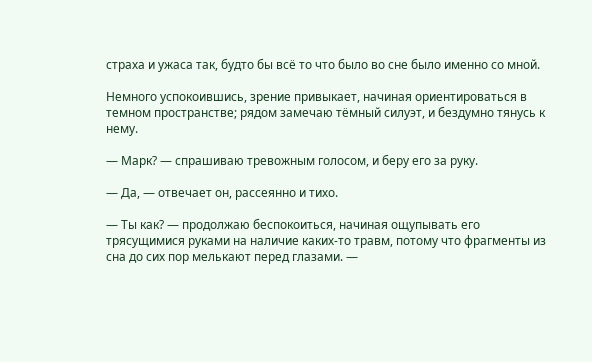страха и ужаса так, будто бы всё то что было во сне было именно со мной.

Немного успокоившись, зрение привыкает, начиная ориентироваться в темном пространстве; рядом замечаю тёмный силуэт, и бездумно тянусь к нему.

— Марк? — спрашиваю тревожным голосом, и беру его за руку.

— Да, — отвечает он, рассеянно и тихо.

— Ты как? — продолжаю беспокоиться, начиная ощупывать его трясущимися руками на наличие каких-то травм, потому что фрагменты из сна до сих пор мелькают перед глазами. —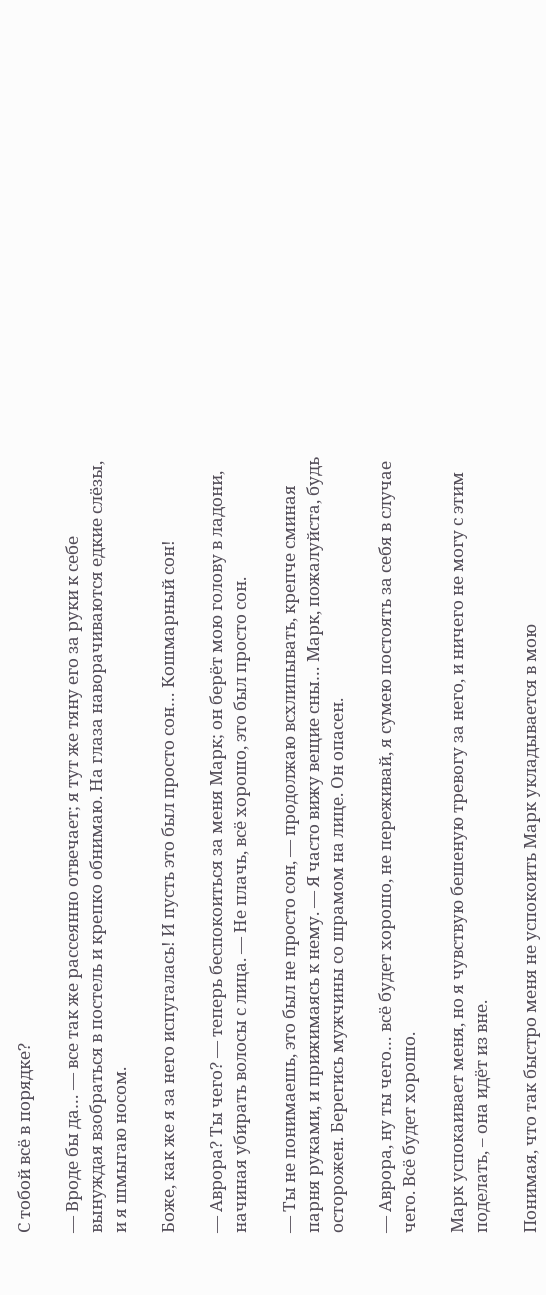С тобой всё в порядке?

— Вроде бы да… — все так же рассеянно отвечает; я тут же тяну его за руки к себе вынуждая взобраться в постель и крепко обнимаю. На глаза наворачиваются едкие слёзы, и я шмыгаю носом.

Боже, как же я за него испугалась! И пусть это был просто сон… Кошмарный сон!

— Аврора? Ты чего? — теперь беспокоиться за меня Марк; он берёт мою голову в ладони, начиная убирать волосы с лица. — Не плачь, всё хорошо, это был просто сон.

— Ты не понимаешь, это был не просто сон, — продолжаю всхлипывать, крепче сминая парня руками, и прижимаясь к нему. — Я часто вижу вещие сны… Марк, пожалуйста, будь осторожен. Берегись мужчины со шрамом на лице. Он опасен.

— Аврора, ну ты чего… всё будет хорошо, не переживай, я сумею постоять за себя в случае чего. Всё будет хорошо.

Марк успокаивает меня, но я чувствую бешеную тревогу за него, и ничего не могу с этим поделать, – она идёт из вне.

Понимая, что так быстро меня не успокоить Марк укладывается в мою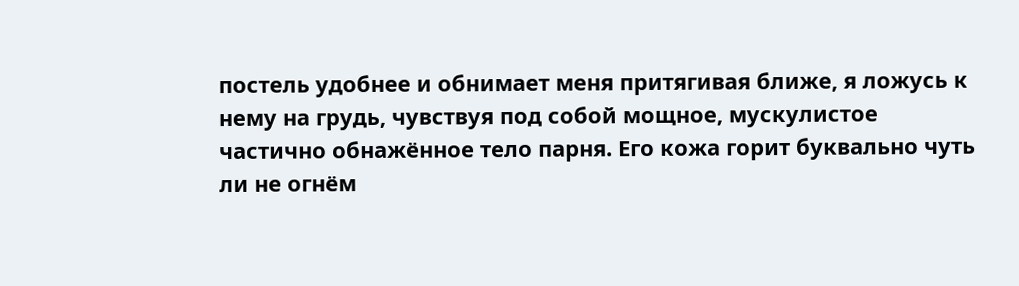постель удобнее и обнимает меня притягивая ближе, я ложусь к нему на грудь, чувствуя под собой мощное, мускулистое частично обнажённое тело парня. Его кожа горит буквально чуть ли не огнём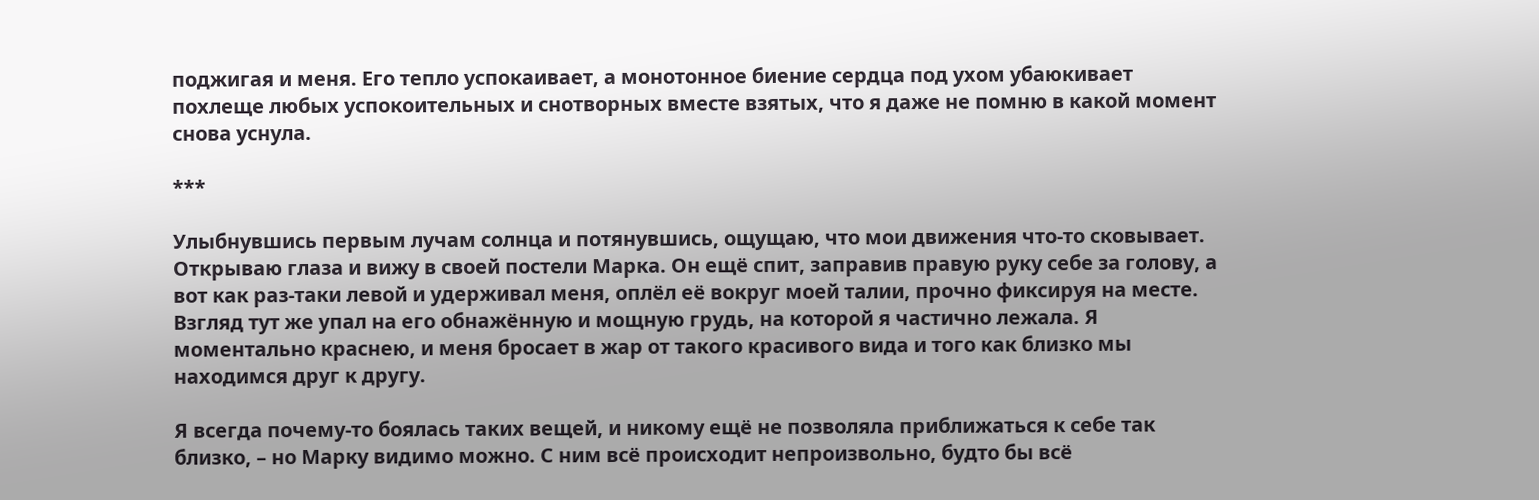поджигая и меня. Его тепло успокаивает, а монотонное биение сердца под ухом убаюкивает похлеще любых успокоительных и снотворных вместе взятых, что я даже не помню в какой момент снова уснула.

***

Улыбнувшись первым лучам солнца и потянувшись, ощущаю, что мои движения что-то сковывает. Открываю глаза и вижу в своей постели Марка. Он ещё спит, заправив правую руку себе за голову, а вот как раз-таки левой и удерживал меня, оплёл её вокруг моей талии, прочно фиксируя на месте. Взгляд тут же упал на его обнажённую и мощную грудь, на которой я частично лежала. Я моментально краснею, и меня бросает в жар от такого красивого вида и того как близко мы находимся друг к другу.

Я всегда почему-то боялась таких вещей, и никому ещё не позволяла приближаться к себе так близко, – но Марку видимо можно. С ним всё происходит непроизвольно, будто бы всё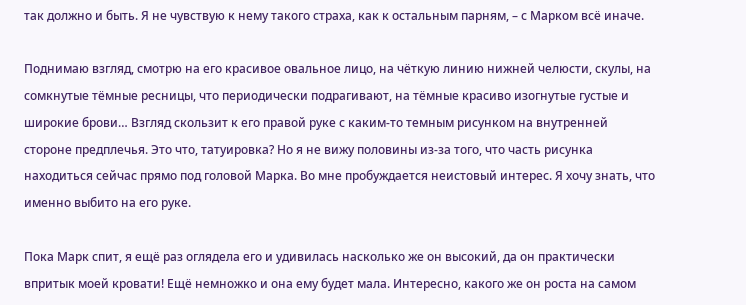так должно и быть. Я не чувствую к нему такого страха, как к остальным парням, – с Марком всё иначе.

Поднимаю взгляд, смотрю на его красивое овальное лицо, на чёткую линию нижней челюсти, скулы, на сомкнутые тёмные ресницы, что периодически подрагивают, на тёмные красиво изогнутые густые и широкие брови… Взгляд скользит к его правой руке с каким-то темным рисунком на внутренней стороне предплечья. Это что, татуировка? Но я не вижу половины из-за того, что часть рисунка находиться сейчас прямо под головой Марка. Во мне пробуждается неистовый интерес. Я хочу знать, что именно выбито на его руке.

Пока Марк спит, я ещё раз оглядела его и удивилась насколько же он высокий, да он практически впритык моей кровати! Ещё немножко и она ему будет мала. Интересно, какого же он роста на самом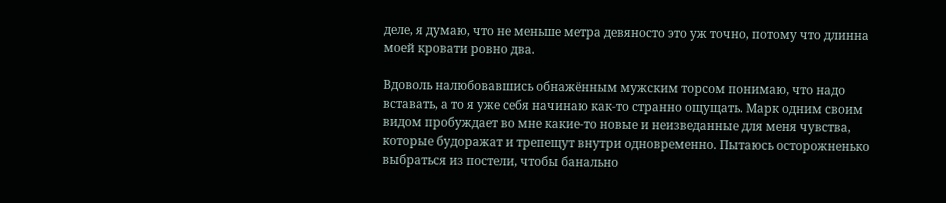деле, я думаю, что не меньше метра девяносто это уж точно, потому что длинна моей кровати ровно два.

Вдоволь налюбовавшись обнажённым мужским торсом понимаю, что надо вставать, а то я уже себя начинаю как-то странно ощущать. Марк одним своим видом пробуждает во мне какие-то новые и неизведанные для меня чувства, которые будоражат и трепещут внутри одновременно. Пытаюсь осторожненько выбраться из постели, чтобы банально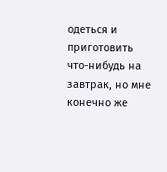одеться и приготовить что-нибудь на завтрак, но мне конечно же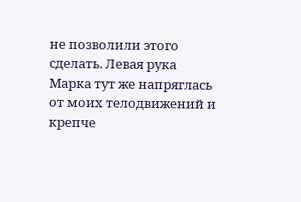не позволили этого сделать. Левая рука Марка тут же напряглась от моих телодвижений и крепче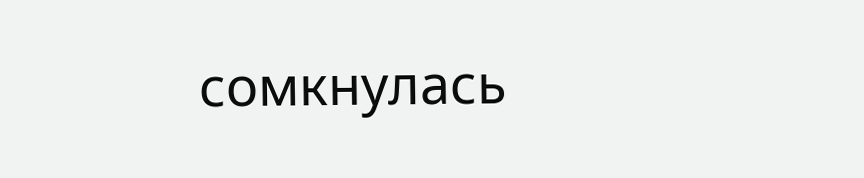сомкнулась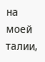на моей талии,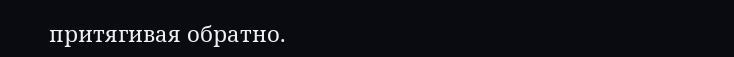притягивая обратно.